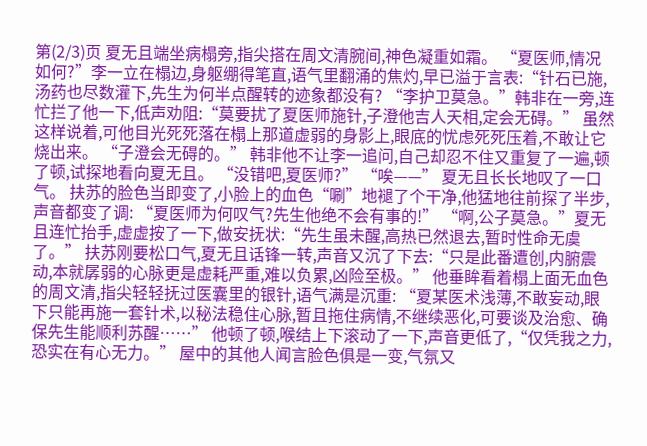第(2/3)页 夏无且端坐病榻旁,指尖搭在周文清腕间,神色凝重如霜。 “夏医师,情况如何?”李一立在榻边,身躯绷得笔直,语气里翻涌的焦灼,早已溢于言表:“针石已施,汤药也尽数灌下,先生为何半点醒转的迹象都没有? “李护卫莫急。”韩非在一旁,连忙拦了他一下,低声劝阻:“莫要扰了夏医师施针,子澄他吉人天相,定会无碍。” 虽然这样说着,可他目光死死落在榻上那道虚弱的身影上,眼底的忧虑死死压着,不敢让它烧出来。 “子澄会无碍的。” 韩非他不让李一追问,自己却忍不住又重复了一遍,顿了顿,试探地看向夏无且。 “没错吧,夏医师?” “唉——” 夏无且长长地叹了一口气。 扶苏的脸色当即变了,小脸上的血色“唰”地褪了个干净,他猛地往前探了半步,声音都变了调: “夏医师为何叹气?先生他绝不会有事的!” “啊,公子莫急。”夏无且连忙抬手,虚虚按了一下,做安抚状:“先生虽未醒,高热已然退去,暂时性命无虞了。” 扶苏刚要松口气,夏无且话锋一转,声音又沉了下去:“只是此番遭创,内腑震动,本就孱弱的心脉更是虚耗严重,难以负累,凶险至极。” 他垂眸看着榻上面无血色的周文清,指尖轻轻抚过医囊里的银针,语气满是沉重: “夏某医术浅薄,不敢妄动,眼下只能再施一套针术,以秘法稳住心脉,暂且拖住病情,不继续恶化,可要谈及治愈、确保先生能顺利苏醒……” 他顿了顿,喉结上下滚动了一下,声音更低了,“仅凭我之力,恐实在有心无力。” 屋中的其他人闻言脸色俱是一变,气氛又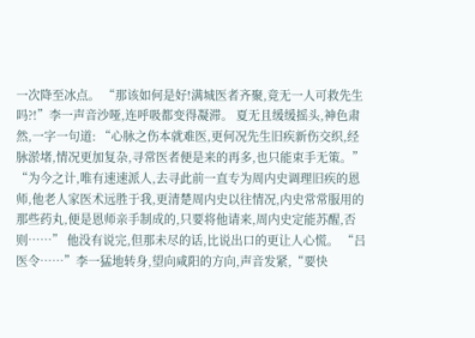一次降至冰点。 “那该如何是好!满城医者齐聚,竟无一人可救先生吗?!”李一声音沙哑,连呼吸都变得凝滞。 夏无且缓缓摇头,神色肃然,一字一句道: “心脉之伤本就难医,更何况先生旧疾新伤交织,经脉淤堵,情况更加复杂,寻常医者便是来的再多,也只能束手无策。” “为今之计,唯有速速派人,去寻此前一直专为周内史调理旧疾的恩师,他老人家医术远胜于我,更清楚周内史以往情况,内史常常服用的那些药丸,便是恩师亲手制成的,只要将他请来,周内史定能苏醒,否则……” 他没有说完,但那未尽的话,比说出口的更让人心慌。 “吕医令……”李一猛地转身,望向咸阳的方向,声音发紧,“要快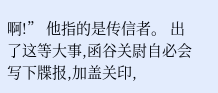啊!” 他指的是传信者。 出了这等大事,函谷关尉自必会写下牒报,加盖关印,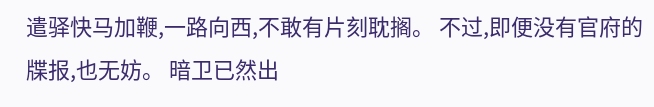遣驿快马加鞭,一路向西,不敢有片刻耽搁。 不过,即便没有官府的牒报,也无妨。 暗卫已然出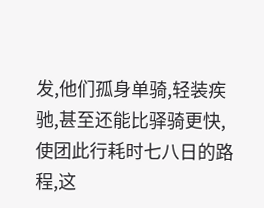发,他们孤身单骑,轻装疾驰,甚至还能比驿骑更快,使团此行耗时七八日的路程,这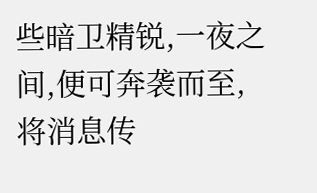些暗卫精锐,一夜之间,便可奔袭而至,将消息传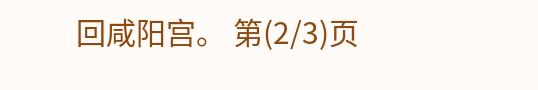回咸阳宫。 第(2/3)页